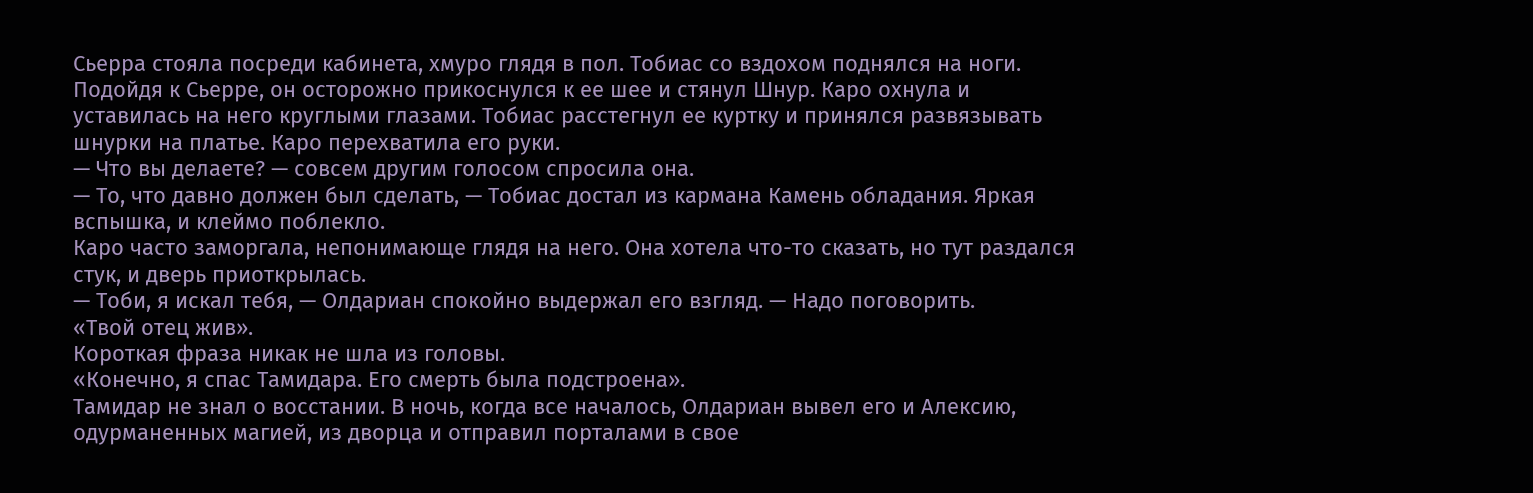Сьерра стояла посреди кабинета, хмуро глядя в пол. Тобиас со вздохом поднялся на ноги. Подойдя к Сьерре, он осторожно прикоснулся к ее шее и стянул Шнур. Каро охнула и уставилась на него круглыми глазами. Тобиас расстегнул ее куртку и принялся развязывать шнурки на платье. Каро перехватила его руки.
— Что вы делаете? — совсем другим голосом спросила она.
— То, что давно должен был сделать, — Тобиас достал из кармана Камень обладания. Яркая вспышка, и клеймо поблекло.
Каро часто заморгала, непонимающе глядя на него. Она хотела что-то сказать, но тут раздался стук, и дверь приоткрылась.
— Тоби, я искал тебя, — Олдариан спокойно выдержал его взгляд. — Надо поговорить.
«Твой отец жив».
Короткая фраза никак не шла из головы.
«Конечно, я спас Тамидара. Его смерть была подстроена».
Тамидар не знал о восстании. В ночь, когда все началось, Олдариан вывел его и Алексию, одурманенных магией, из дворца и отправил порталами в свое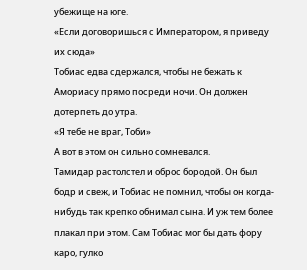убежище на юге.
«Если договоришься с Императором, я приведу их сюда»
Тобиас едва сдержался, чтобы не бежать к Амориасу прямо посреди ночи. Он должен дотерпеть до утра.
«Я тебе не враг, Тоби»
А вот в этом он сильно сомневался.
Тамидар растолстел и оброс бородой. Он был бодр и свеж, и Тобиас не помнил, чтобы он когда-нибудь так крепко обнимал сына. И уж тем более плакал при этом. Сам Тобиас мог бы дать фору каро, гулко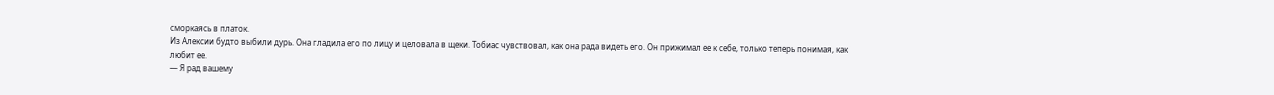сморкаясь в платок.
Из Алексии будто выбили дурь. Она гладила его по лицу и целовала в щеки. Тобиас чувствовал, как она рада видеть его. Он прижимал ее к себе, только теперь понимая, как любит ее.
— Я рад вашему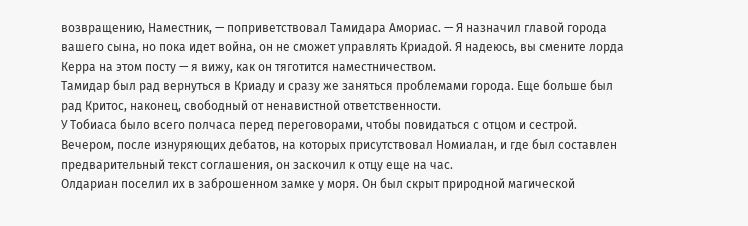возвращению, Наместник, — поприветствовал Тамидара Амориас. — Я назначил главой города вашего сына, но пока идет война, он не сможет управлять Криадой. Я надеюсь, вы смените лорда Керра на этом посту — я вижу, как он тяготится наместничеством.
Тамидар был рад вернуться в Криаду и сразу же заняться проблемами города. Еще больше был рад Критос, наконец, свободный от ненавистной ответственности.
У Тобиаса было всего полчаса перед переговорами, чтобы повидаться с отцом и сестрой. Вечером, после изнуряющих дебатов, на которых присутствовал Номиалан, и где был составлен предварительный текст соглашения, он заскочил к отцу еще на час.
Олдариан поселил их в заброшенном замке у моря. Он был скрыт природной магической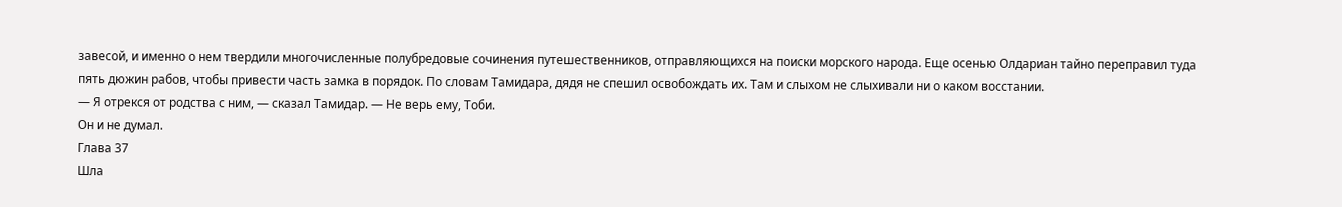завесой, и именно о нем твердили многочисленные полубредовые сочинения путешественников, отправляющихся на поиски морского народа. Еще осенью Олдариан тайно переправил туда пять дюжин рабов, чтобы привести часть замка в порядок. По словам Тамидара, дядя не спешил освобождать их. Там и слыхом не слыхивали ни о каком восстании.
— Я отрекся от родства с ним, — сказал Тамидар. — Не верь ему, Тоби.
Он и не думал.
Глава 37
Шла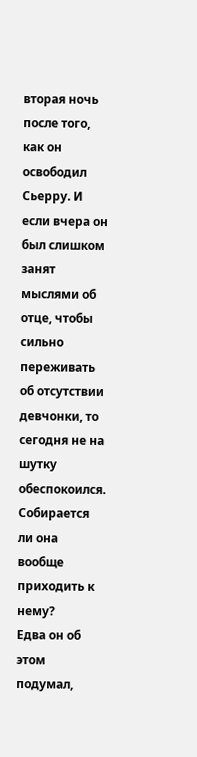вторая ночь после того, как он освободил Сьерру. И если вчера он был слишком занят мыслями об отце, чтобы сильно переживать об отсутствии девчонки, то сегодня не на шутку обеспокоился. Собирается ли она вообще приходить к нему?
Едва он об этом подумал,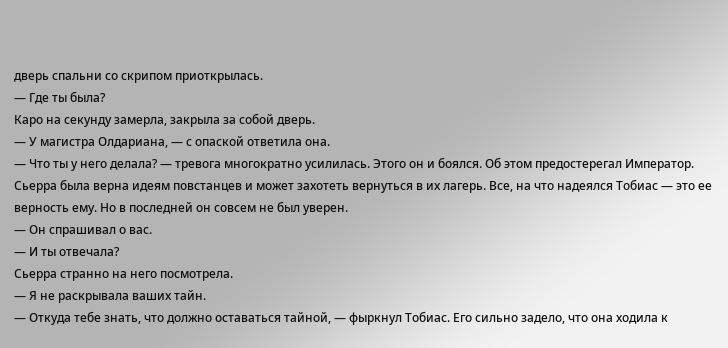дверь спальни со скрипом приоткрылась.
— Где ты была?
Каро на секунду замерла, закрыла за собой дверь.
— У магистра Олдариана, — с опаской ответила она.
— Что ты у него делала? — тревога многократно усилилась. Этого он и боялся. Об этом предостерегал Император. Сьерра была верна идеям повстанцев и может захотеть вернуться в их лагерь. Все, на что надеялся Тобиас — это ее верность ему. Но в последней он совсем не был уверен.
— Он спрашивал о вас.
— И ты отвечала?
Сьерра странно на него посмотрела.
— Я не раскрывала ваших тайн.
— Откуда тебе знать, что должно оставаться тайной, — фыркнул Тобиас. Его сильно задело, что она ходила к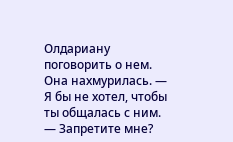Олдариану поговорить о нем. Она нахмурилась. — Я бы не хотел, чтобы ты общалась с ним.
— Запретите мне?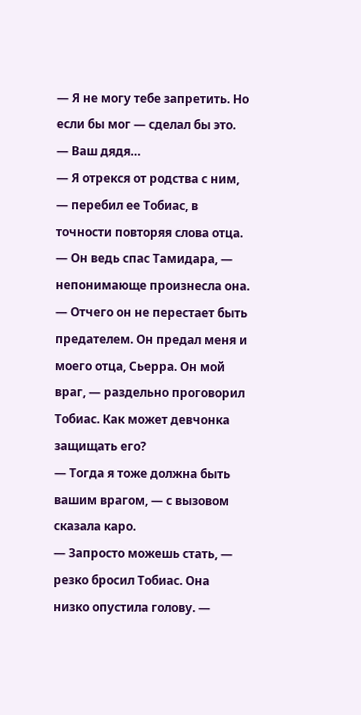— Я не могу тебе запретить. Но если бы мог — сделал бы это.
— Ваш дядя…
— Я отрекся от родства с ним, — перебил ее Тобиас, в точности повторяя слова отца.
— Он ведь спас Тамидара, — непонимающе произнесла она.
— Отчего он не перестает быть предателем. Он предал меня и моего отца, Сьерра. Он мой враг, — раздельно проговорил Тобиас. Как может девчонка защищать его?
— Тогда я тоже должна быть вашим врагом, — с вызовом сказала каро.
— Запросто можешь стать, — резко бросил Тобиас. Она низко опустила голову. —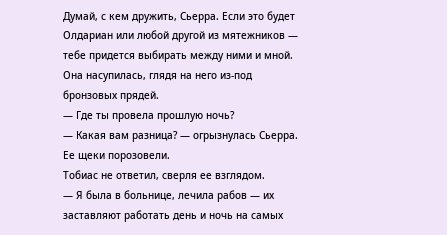Думай, с кем дружить, Сьерра. Если это будет Олдариан или любой другой из мятежников — тебе придется выбирать между ними и мной.
Она насупилась, глядя на него из-под бронзовых прядей.
— Где ты провела прошлую ночь?
— Какая вам разница? — огрызнулась Сьерра. Ее щеки порозовели.
Тобиас не ответил, сверля ее взглядом.
— Я была в больнице, лечила рабов — их заставляют работать день и ночь на самых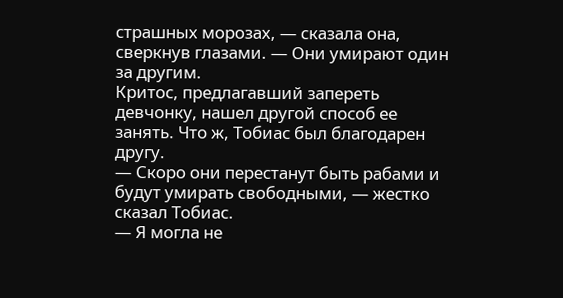страшных морозах, — сказала она, сверкнув глазами. — Они умирают один за другим.
Критос, предлагавший запереть девчонку, нашел другой способ ее занять. Что ж, Тобиас был благодарен другу.
— Скоро они перестанут быть рабами и будут умирать свободными, — жестко сказал Тобиас.
— Я могла не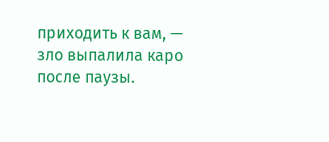приходить к вам, — зло выпалила каро после паузы.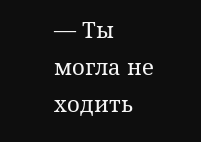— Ты могла не ходить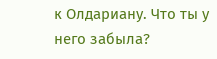к Олдариану. Что ты у него забыла?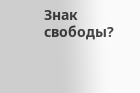Знак свободы?